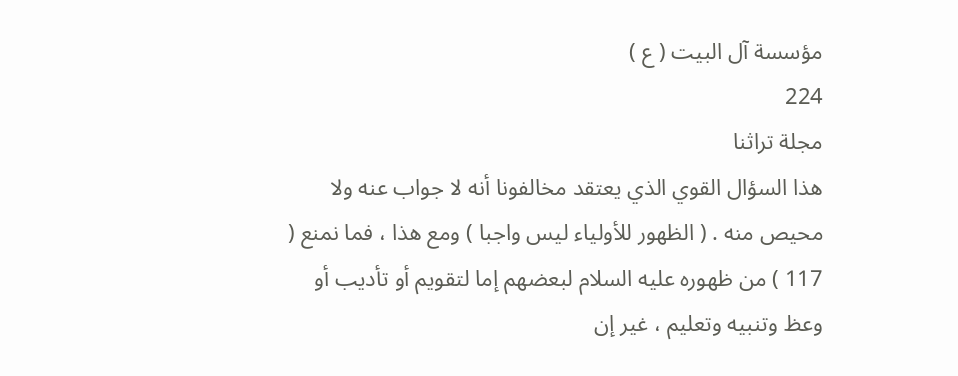مؤسسة آل البيت ( ع )
224
مجلة تراثنا
هذا السؤال القوي الذي يعتقد مخالفونا أنه لا جواب عنه ولا محيص منه . ( الظهور للأولياء ليس واجبا ) ومع هذا ، فما نمنع ( 117 ) من ظهوره عليه السلام لبعضهم إما لتقويم أو تأديب أو وعظ وتنبيه وتعليم ، غير إن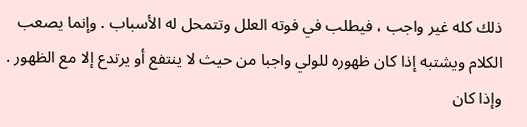ذلك كله غير واجب ، فيطلب في فوته العلل وتتمحل له الأسباب . وإنما يصعب الكلام ويشتبه إذا كان ظهوره للولي واجبا من حيث لا ينتفع أو يرتدع إلا مع الظهور . وإذا كان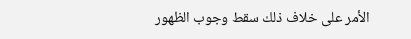الأمر على خلاف ذلك سقط وجوب الظهور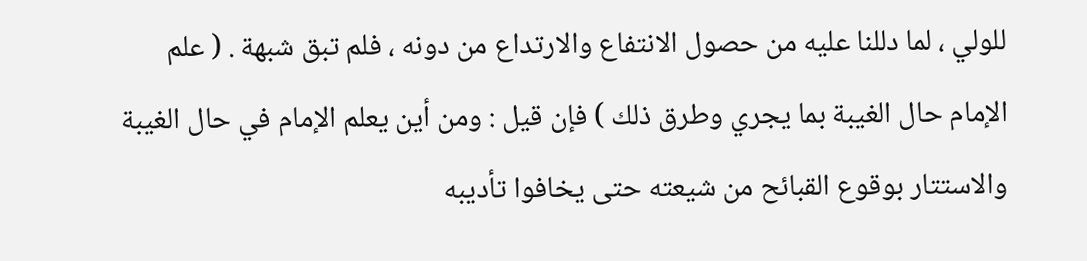للولي ، لما دللنا عليه من حصول الانتفاع والارتداع من دونه ، فلم تبق شبهة . ( علم الإمام حال الغيبة بما يجري وطرق ذلك ) فإن قيل : ومن أين يعلم الإمام في حال الغيبة والاستتار بوقوع القبائح من شيعته حتى يخافوا تأديبه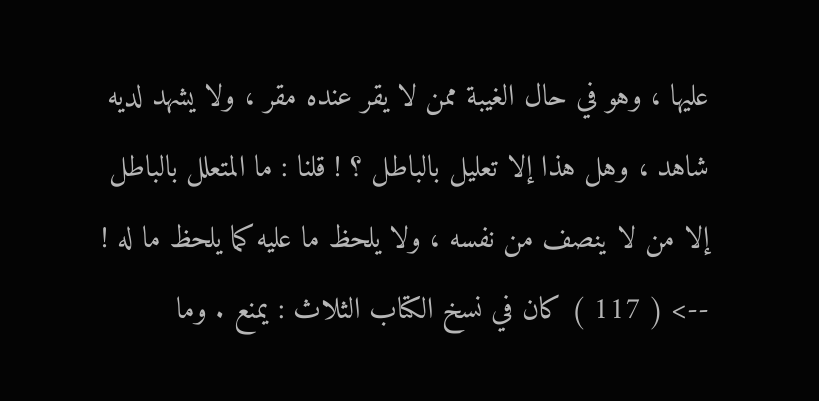عليها ، وهو في حال الغيبة ممن لا يقر عنده مقر ، ولا يشهد لديه شاهد ، وهل هذا إلا تعليل بالباطل ؟ ! قلنا : ما المتعلل بالباطل إلا من لا ينصف من نفسه ، ولا يلحظ ما عليه كما يلحظ ما له !
--> ( 117 ) كان في نسخ الكتاب الثلاث : يمنع . وما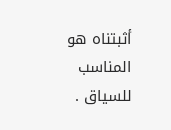أثبتناه هو المناسب للسياق .